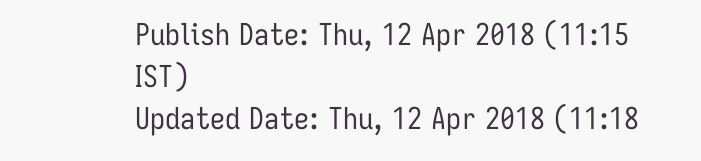Publish Date: Thu, 12 Apr 2018 (11:15 IST)
Updated Date: Thu, 12 Apr 2018 (11:18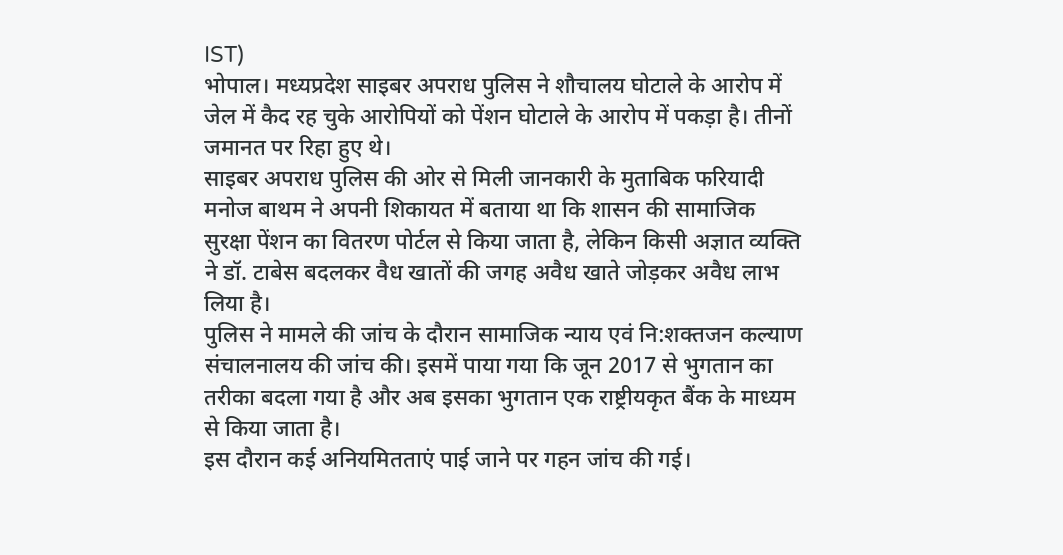IST)
भोपाल। मध्यप्रदेश साइबर अपराध पुलिस ने शौचालय घोटाले के आरोप में जेल में कैद रह चुके आरोपियों को पेंशन घोटाले के आरोप में पकड़ा है। तीनों जमानत पर रिहा हुए थे।
साइबर अपराध पुलिस की ओर से मिली जानकारी के मुताबिक फरियादी मनोज बाथम ने अपनी शिकायत में बताया था कि शासन की सामाजिक सुरक्षा पेंशन का वितरण पोर्टल से किया जाता है, लेकिन किसी अज्ञात व्यक्ति ने डॉ. टाबेस बदलकर वैध खातों की जगह अवैध खाते जोड़कर अवैध लाभ लिया है।
पुलिस ने मामले की जांच के दौरान सामाजिक न्याय एवं नि:शक्तजन कल्याण संचालनालय की जांच की। इसमें पाया गया कि जून 2017 से भुगतान का तरीका बदला गया है और अब इसका भुगतान एक राष्ट्रीयकृत बैंक के माध्यम से किया जाता है।
इस दौरान कई अनियमितताएं पाई जाने पर गहन जांच की गई।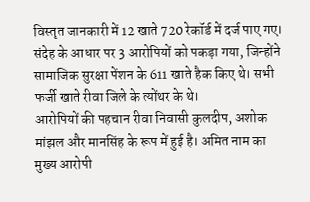विस्तृत जानकारी में 12 खाते 720 रेकॉर्ड में दर्ज पाए गए। संदेह के आधार पर 3 आरोपियों को पकड़ा गया, जिन्होंने सामाजिक सुरक्षा पेंशन के 611 खाते हैक किए थे। सभी फर्जी खाते रीवा जिले के त्योंथर के थे।
आरोपियों की पहचान रीवा निवासी कुलदीप, अशोक मांझल और मानसिंह के रूप में हुई है। अमित नाम का मुख्य आरोपी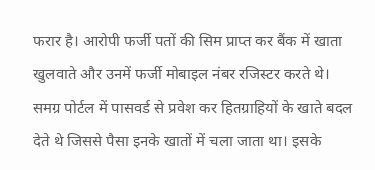फरार है। आरोपी फर्जी पतों की सिम प्राप्त कर बैंक में खाता खुलवाते और उनमें फर्जी मोबाइल नंबर रजिस्टर करते थे। समग्र पोर्टल में पासवर्ड से प्रवेश कर हितग्राहियों के खाते बदल देते थे जिससे पैसा इनके खातों में चला जाता था। इसके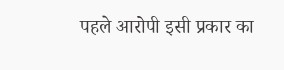पहले आरोपी इसी प्रकार का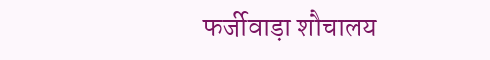फर्जीवाड़ा शौचालय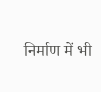निर्माण में भी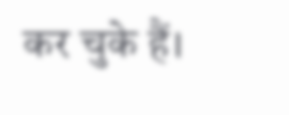कर चुके हैं।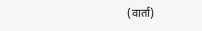(वार्ता)